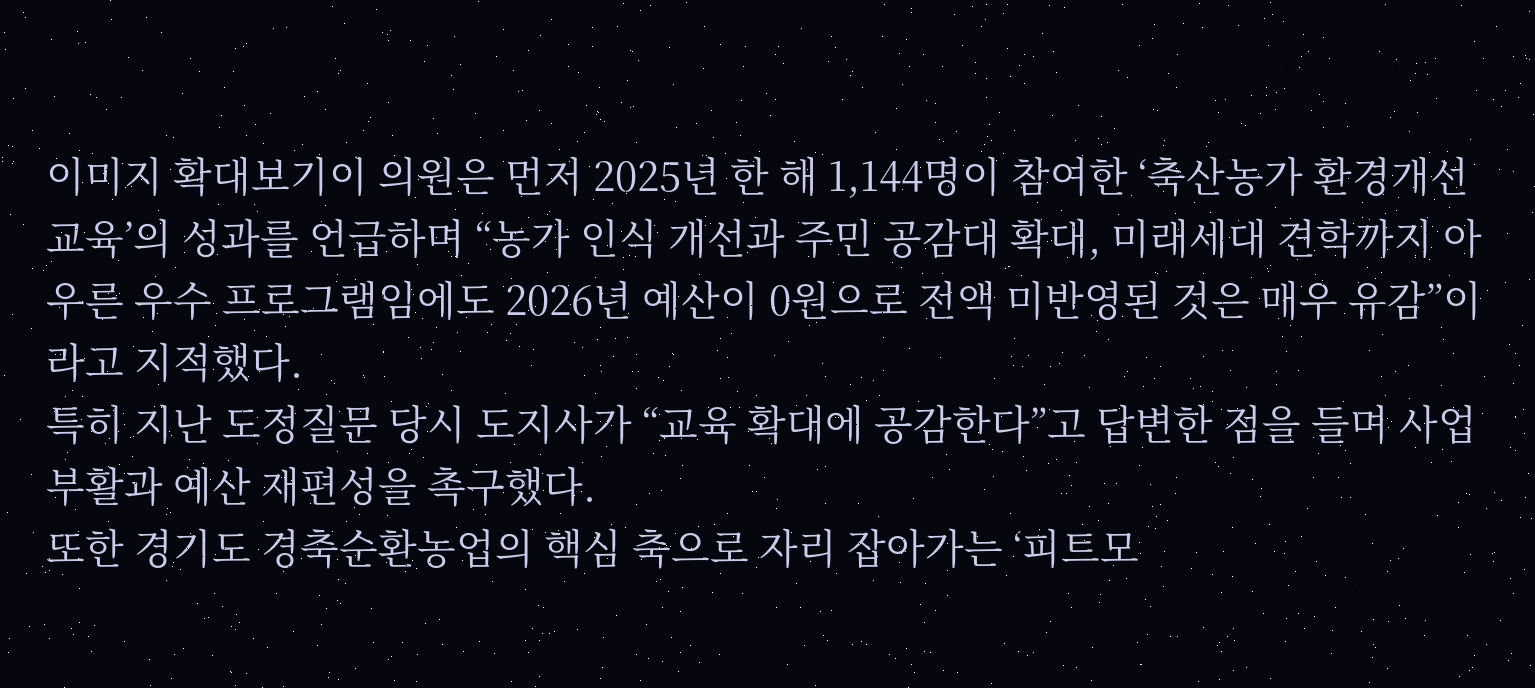이미지 확대보기이 의원은 먼저 2025년 한 해 1,144명이 참여한 ‘축산농가 환경개선 교육’의 성과를 언급하며 “농가 인식 개선과 주민 공감대 확대, 미래세대 견학까지 아우른 우수 프로그램임에도 2026년 예산이 0원으로 전액 미반영된 것은 매우 유감”이라고 지적했다.
특히 지난 도정질문 당시 도지사가 “교육 확대에 공감한다”고 답변한 점을 들며 사업 부활과 예산 재편성을 촉구했다.
또한 경기도 경축순환농업의 핵심 축으로 자리 잡아가는 ‘피트모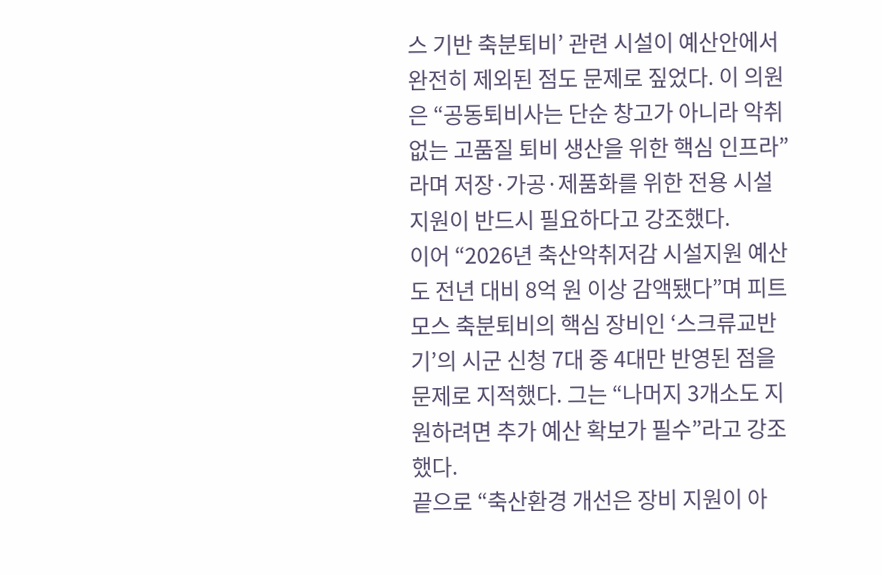스 기반 축분퇴비’ 관련 시설이 예산안에서 완전히 제외된 점도 문제로 짚었다. 이 의원은 “공동퇴비사는 단순 창고가 아니라 악취 없는 고품질 퇴비 생산을 위한 핵심 인프라”라며 저장·가공·제품화를 위한 전용 시설 지원이 반드시 필요하다고 강조했다.
이어 “2026년 축산악취저감 시설지원 예산도 전년 대비 8억 원 이상 감액됐다”며 피트모스 축분퇴비의 핵심 장비인 ‘스크류교반기’의 시군 신청 7대 중 4대만 반영된 점을 문제로 지적했다. 그는 “나머지 3개소도 지원하려면 추가 예산 확보가 필수”라고 강조했다.
끝으로 “축산환경 개선은 장비 지원이 아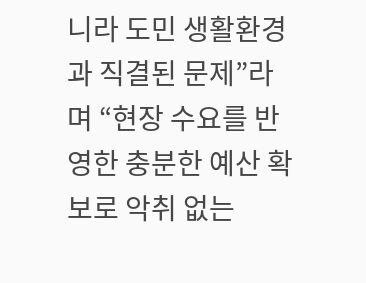니라 도민 생활환경과 직결된 문제”라며 “현장 수요를 반영한 충분한 예산 확보로 악취 없는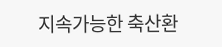지속가능한 축산환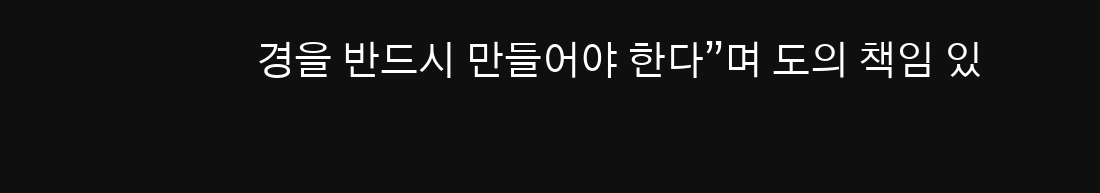경을 반드시 만들어야 한다”며 도의 책임 있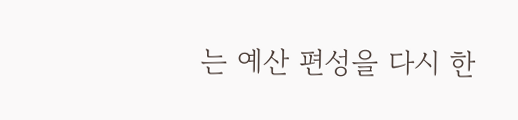는 예산 편성을 다시 한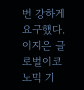번 강하게 요구했다.
이지은 글로벌이코노믹 기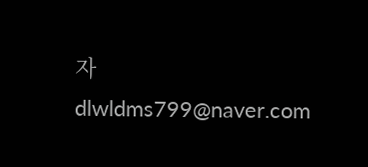자 dlwldms799@naver.com